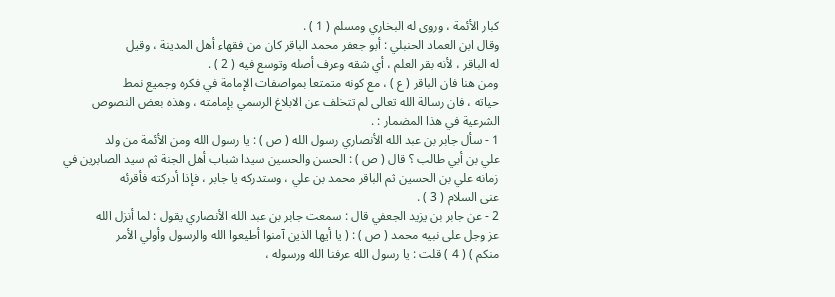كبار الأئمة ، وروى له البخاري ومسلم ( 1 ) .
وقال ابن العماد الحنبلي : أبو جعفر محمد الباقر كان من فقهاء أهل المدينة ، وقيل
له الباقر ، لأنه بقر العلم ، أي شقه وعرف أصله وتوسع فيه ( 2 ) .
ومن هنا فان الباقر ( ع ) ، مع كونه متمتعا بمواصفات الإمامة في فكره وجميع نمط
حياته ، فان رسالة الله تعالى لم تتخلف عن الابلاغ الرسمي بإمامته ، وهذه بعض النصوص
الشرعية في هذا المضمار : .
1 - سأل جابر بن عبد الله الأنصاري رسول الله ( ص ) : يا رسول الله ومن الأئمة من ولد
علي بن أبي طالب ؟ قال ( ص ) : الحسن والحسين سيدا شباب أهل الجنة ثم سيد الصابرين في
زمانه علي بن الحسين ثم الباقر محمد بن علي ، وستدركه يا جابر ، فإذا أدركته فأقرئه
عنى السلام ( 3 ) .
2 - عن جابر بن يزيد الجعفي قال : سمعت جابر بن عبد الله الأنصاري يقول : لما أنزل الله
عز وجل على نبيه محمد ( ص ) : ( يا أيها الذين آمنوا أطيعوا الله والرسول وأولي الأمر
منكم ) ( 4 ) قلت : يا رسول الله عرفنا الله ورسوله ،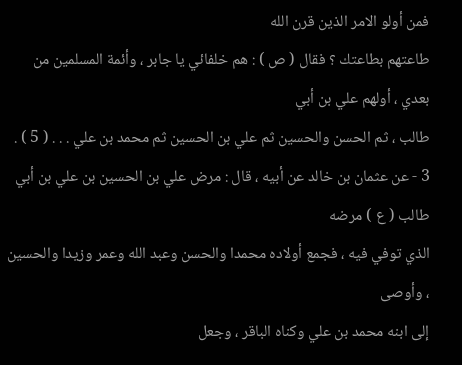فمن أولو الامر الذين قرن الله
طاعتهم بطاعتك ؟ فقال ( ص ) : هم خلفائي يا جابر ، وأئمة المسلمين من بعدي ، أولهم علي بن أبي
طالب ، ثم الحسن والحسين ثم علي بن الحسين ثم محمد بن علي . . . ( 5 ) .
3 - عن عثمان بن خالد عن أبيه ، قال : مرض علي بن الحسين بن علي بن أبي طالب ( ع ) مرضه
الذي توفي فيه ، فجمع أولاده محمدا والحسن وعبد الله وعمر وزيدا والحسين ، وأوصى
إلى ابنه محمد بن علي وكناه الباقر ، وجعل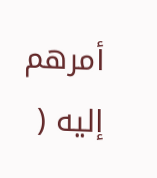أمرهم إليه (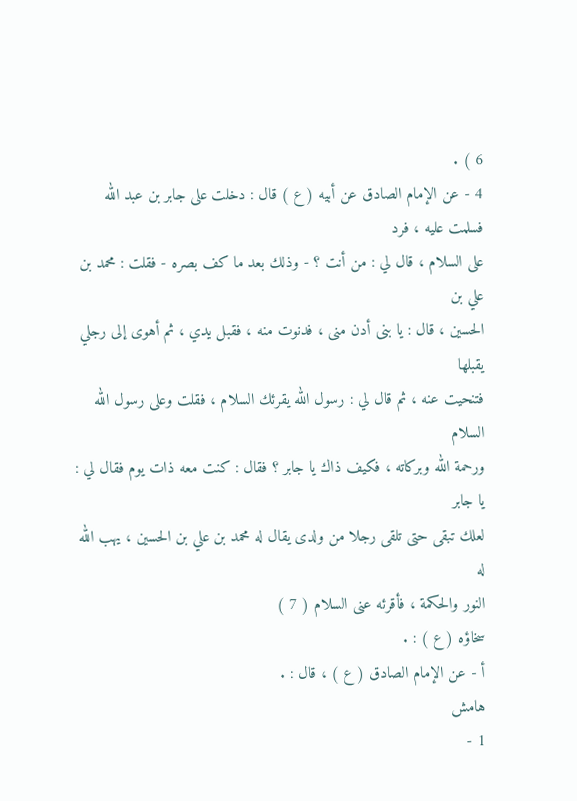6 ) .
4 - عن الإمام الصادق عن أبيه ( ع ) قال : دخلت على جابر بن عبد الله فسلمت عليه ، فرد
على السلام ، قال لي : من أنت ؟ - وذلك بعد ما كف بصره - فقلت : محمد بن علي بن
الحسين ، قال : يا بنى أدن منى ، فدنوت منه ، فقبل يدي ، ثم أهوى إلى رجلي يقبلها
فتنحيت عنه ، ثم قال لي : رسول الله يقرئك السلام ، فقلت وعلى رسول الله السلام
ورحمة الله وبركاته ، فكيف ذاك يا جابر ؟ فقال : كنت معه ذات يوم فقال لي : يا جابر
لعلك تبقى حتى تلقى رجلا من ولدى يقال له محمد بن علي بن الحسين ، يهب الله له
النور والحكمة ، فأقرئه عنى السلام ( 7 )
سخاؤه ( ع ) : .
أ - عن الإمام الصادق ( ع ) ، قال : .
هامش
1 -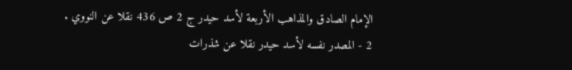الإمام الصادق والمذاهب الأربعة لأسد حيدر ج 2 ص 436 نقلا عن النووي .
2 - المصدر نفسه لأسد حيدر نقلا عن شذرات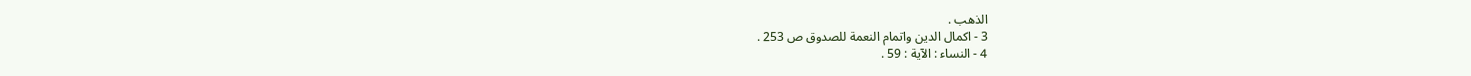الذهب .
3 - اكمال الدين واتمام النعمة للصدوق ص 253 .
4 - النساء : الآية : 59 .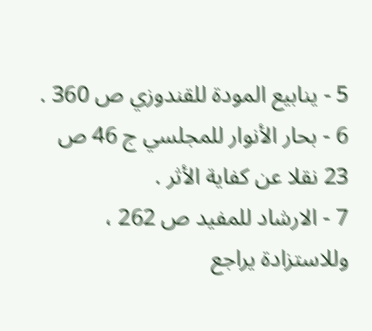5 - ينابيع المودة للقندوزي ص 360 .
6 - بحار الأنوار للمجلسي ج 46 ص 23 نقلا عن كفاية الأثر .
7 - الارشاد للمفيد ص 262 ، وللاستزادة يراجع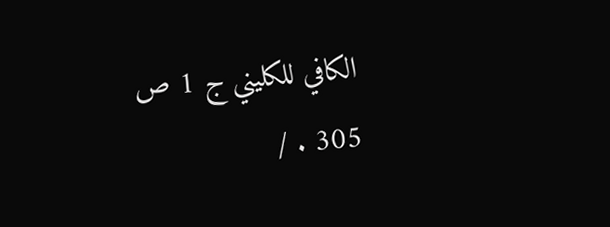الكافي للكليني ج 1 ص 305 . /